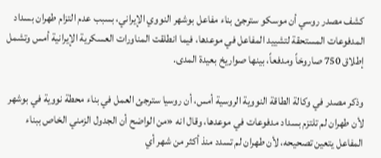كشف مصدر روسي أن موسكو سترجئ بناء مفاعل بوشهر النووي الإيراني، بسبب عدم التزام طهران بسداد المدفوعات المستحقة لتشييد المفاعل في موعدها، فيما انطلقت المناورات العسكرية الإيرانية أمس وتشمل إطلاق 750 صاروخاً ومدفعاً، بينها صواريخ بعيدة المدى.

وذكر مصدر في وكالة الطاقة النووية الروسية أمس، أن روسيا سترجئ العمل في بناء محطة نووية في بوشهر لأن طهران لم تلتزم بسداد مدفوعات في موعدها، وقال انه «من الواضح أن الجدول الزمني الخاص ببناء المفاعل يتعين تصحيحه، لأن طهران لم تسدد منذ أكثر من شهر أي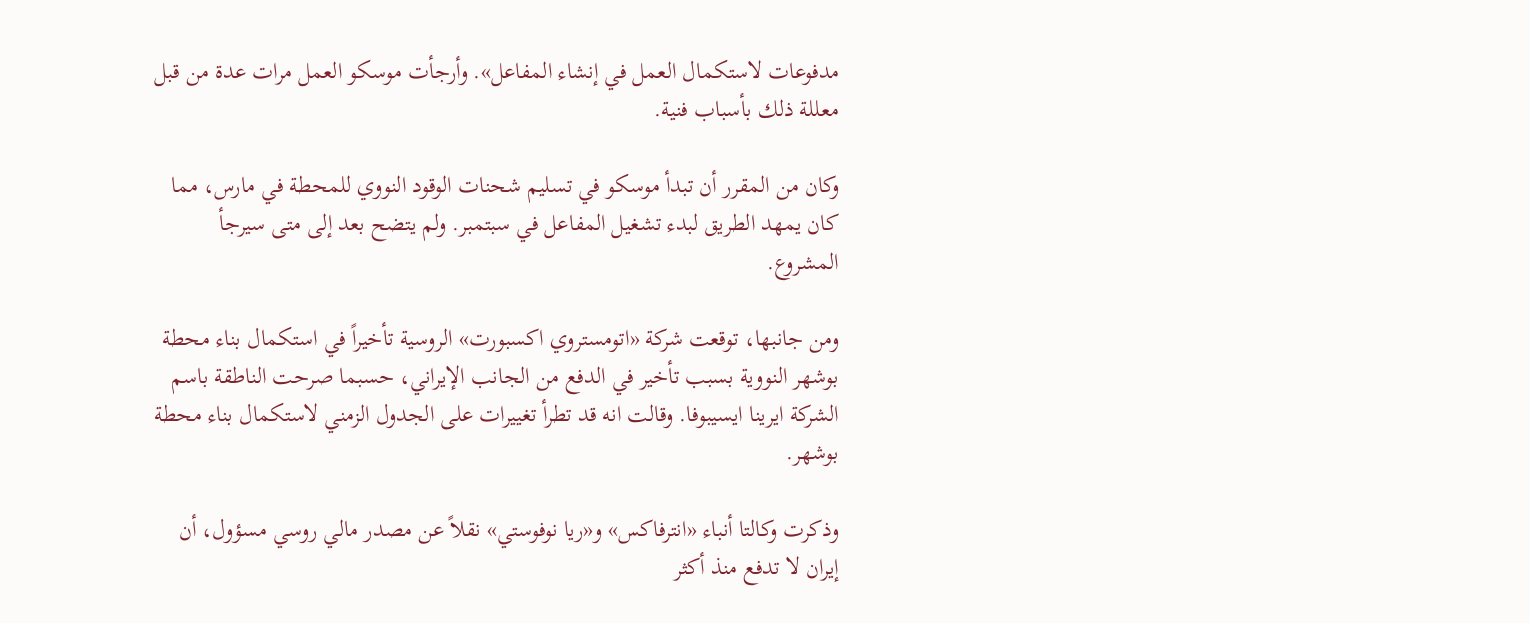مدفوعات لاستكمال العمل في إنشاء المفاعل». وأرجأت موسكو العمل مرات عدة من قبل معللة ذلك بأسباب فنية.

وكان من المقرر أن تبدأ موسكو في تسليم شحنات الوقود النووي للمحطة في مارس، مما كان يمهد الطريق لبدء تشغيل المفاعل في سبتمبر. ولم يتضح بعد إلى متى سيرجأ المشروع.

ومن جانبها، توقعت شركة «اتومستروي اكسبورت» الروسية تأخيراً في استكمال بناء محطة بوشهر النووية بسبب تأخير في الدفع من الجانب الإيراني، حسبما صرحت الناطقة باسم الشركة ايرينا ايسيبوفا. وقالت انه قد تطرأ تغييرات على الجدول الزمني لاستكمال بناء محطة بوشهر.

وذكرت وكالتا أنباء «انترفاكس» و«ريا نوفوستي» نقلاً عن مصدر مالي روسي مسؤول، أن إيران لا تدفع منذ أكثر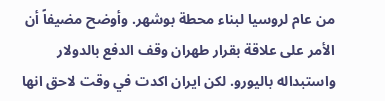من عام لروسيا لبناء محطة بوشهر. وأوضح مضيفاً أن الأمر على علاقة بقرار طهران وقف الدفع بالدولار واستبداله باليورو. لكن ايران اكدت في وقت لاحق انها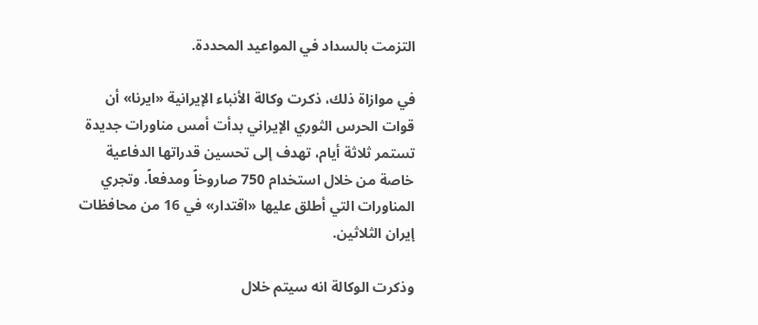التزمت بالسداد في المواعيد المحددة.

في موازاة ذلك، ذكرت وكالة الأنباء الإيرانية «ايرنا» أن قوات الحرس الثوري الإيراني بدأت أمس مناورات جديدة تستمر ثلاثة أيام، تهدف إلى تحسين قدراتها الدفاعية خاصة من خلال استخدام 750 صاروخاً ومدفعاً. وتجري المناورات التي أطلق عليها «اقتدار» في 16 من محافظات إيران الثلاثين.

وذكرت الوكالة انه سيتم خلال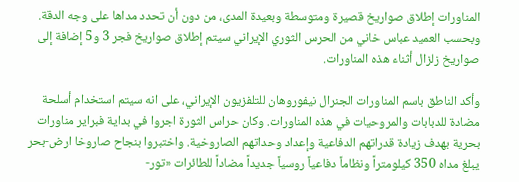المناورات إطلاق صواريخ قصيرة ومتوسطة وبعيدة المدى، من دون أن تحدد مداها على وجه الدقة. وبحسب العميد عباس خاني من الحرس الثوري الإيراني سيتم إطلاق صواريخ فجر 3 و5 إضافة إلى صواريخ زلزال أثناء هذه المناورات.

وأكد الناطق باسم المناورات الجنرال نيفوروهان للتلفزيون الإيراني، على انه سيتم استخدام أسلحة مضادة للدبابات والمروحيات في هذه المناورات. وكان حراس الثورة اجروا في بداية فبراير مناورات بحرية بهدف زيادة قدراتهم الدفاعية وإعداد وحداتهم الصاروخية. واختبروا بنجاح صاروخا ارض-بحر يبلغ مداه 350 كيلومتراً ونظاماً دفاعياً روسياً جديداً مضاداً للطائرات «تور-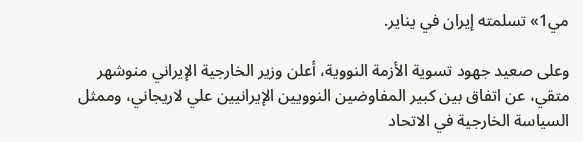مي1» تسلمته إيران في يناير.

وعلى صعيد جهود تسوية الأزمة النووية، أعلن وزير الخارجية الإيراني منوشهر متقي، عن اتفاق بين كبير المفاوضين النوويين الإيرانيين علي لاريجاني، وممثل السياسة الخارجية في الاتحاد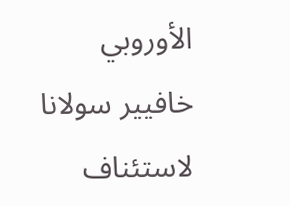الأوروبي خافيير سولانا لاستئناف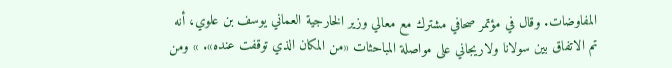المفاوضات. وقال في مؤتمر صحافي مشترك مع معالي وزير الخارجية العماني يوسف بن علوي، أنه تم الاتفاق بين سولانا ولاريجاني على مواصلة المباحثات «من المكان الذي توقفت عنده». » ومن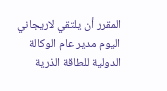المقرر أن يلتقي لاريجاني اليوم مدير عام الوكالة الدولية للطاقة الذرية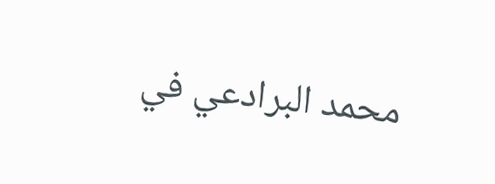محمد البرادعي في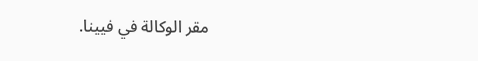مقر الوكالة في فيينا.